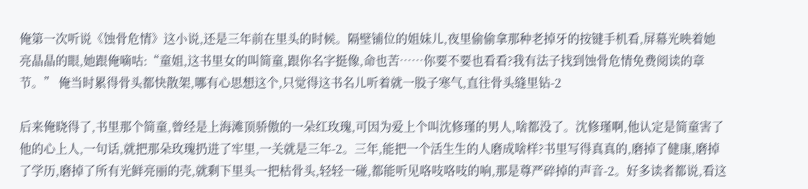俺第一次听说《蚀骨危情》这小说,还是三年前在里头的时候。隔壁铺位的姐妹儿,夜里偷偷拿那种老掉牙的按键手机看,屏幕光映着她亮晶晶的眼,她跟俺嘀咕:“童姐,这书里女的叫简童,跟你名字挺像,命也苦……你要不要也看看?我有法子找到蚀骨危情免费阅读的章节。” 俺当时累得骨头都快散架,哪有心思想这个,只觉得这书名儿听着就一股子寒气,直往骨头缝里钻-2

后来俺晓得了,书里那个简童,曾经是上海滩顶骄傲的一朵红玫瑰,可因为爱上个叫沈修瑾的男人,啥都没了。沈修瑾啊,他认定是简童害了他的心上人,一句话,就把那朵玫瑰扔进了牢里,一关就是三年-2。三年,能把一个活生生的人磨成啥样?书里写得真真的,磨掉了健康,磨掉了学历,磨掉了所有光鲜亮丽的壳,就剩下里头一把枯骨头,轻轻一碰,都能听见咯吱咯吱的响,那是尊严碎掉的声音-2。好多读者都说,看这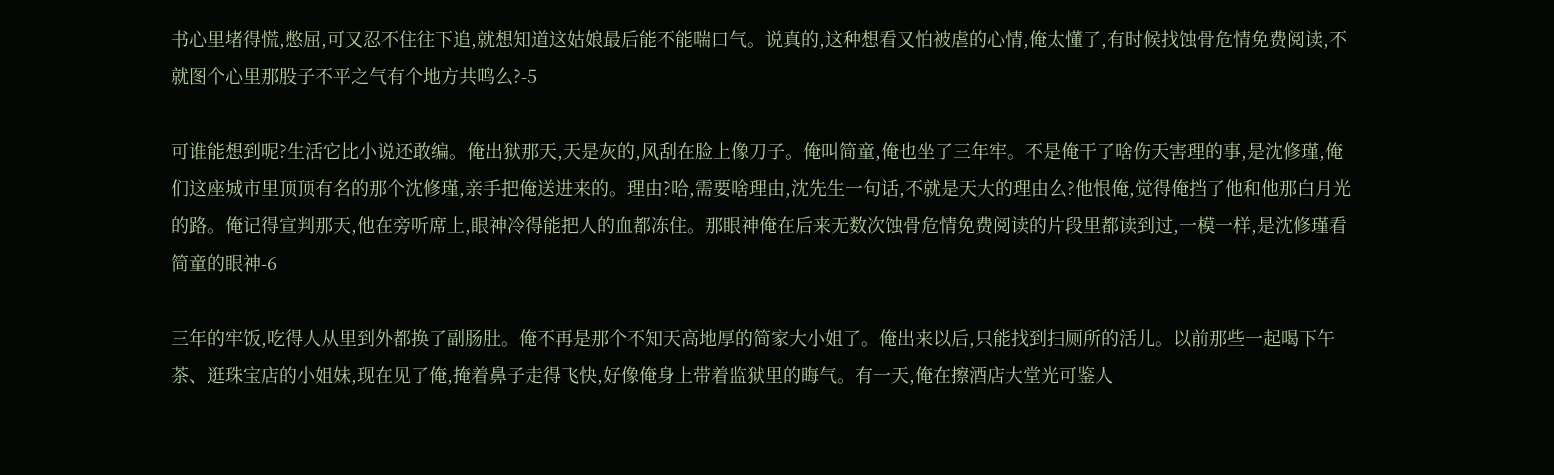书心里堵得慌,憋屈,可又忍不住往下追,就想知道这姑娘最后能不能喘口气。说真的,这种想看又怕被虐的心情,俺太懂了,有时候找蚀骨危情免费阅读,不就图个心里那股子不平之气有个地方共鸣么?-5

可谁能想到呢?生活它比小说还敢编。俺出狱那天,天是灰的,风刮在脸上像刀子。俺叫简童,俺也坐了三年牢。不是俺干了啥伤天害理的事,是沈修瑾,俺们这座城市里顶顶有名的那个沈修瑾,亲手把俺送进来的。理由?哈,需要啥理由,沈先生一句话,不就是天大的理由么?他恨俺,觉得俺挡了他和他那白月光的路。俺记得宣判那天,他在旁听席上,眼神冷得能把人的血都冻住。那眼神俺在后来无数次蚀骨危情免费阅读的片段里都读到过,一模一样,是沈修瑾看简童的眼神-6

三年的牢饭,吃得人从里到外都换了副肠肚。俺不再是那个不知天高地厚的简家大小姐了。俺出来以后,只能找到扫厕所的活儿。以前那些一起喝下午茶、逛珠宝店的小姐妹,现在见了俺,掩着鼻子走得飞快,好像俺身上带着监狱里的晦气。有一天,俺在擦酒店大堂光可鉴人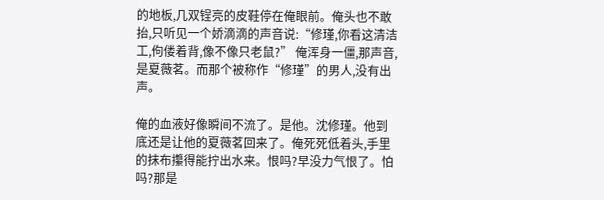的地板,几双锃亮的皮鞋停在俺眼前。俺头也不敢抬,只听见一个娇滴滴的声音说:“修瑾,你看这清洁工,佝偻着背,像不像只老鼠?” 俺浑身一僵,那声音,是夏薇茗。而那个被称作“修瑾”的男人,没有出声。

俺的血液好像瞬间不流了。是他。沈修瑾。他到底还是让他的夏薇茗回来了。俺死死低着头,手里的抹布攥得能拧出水来。恨吗?早没力气恨了。怕吗?那是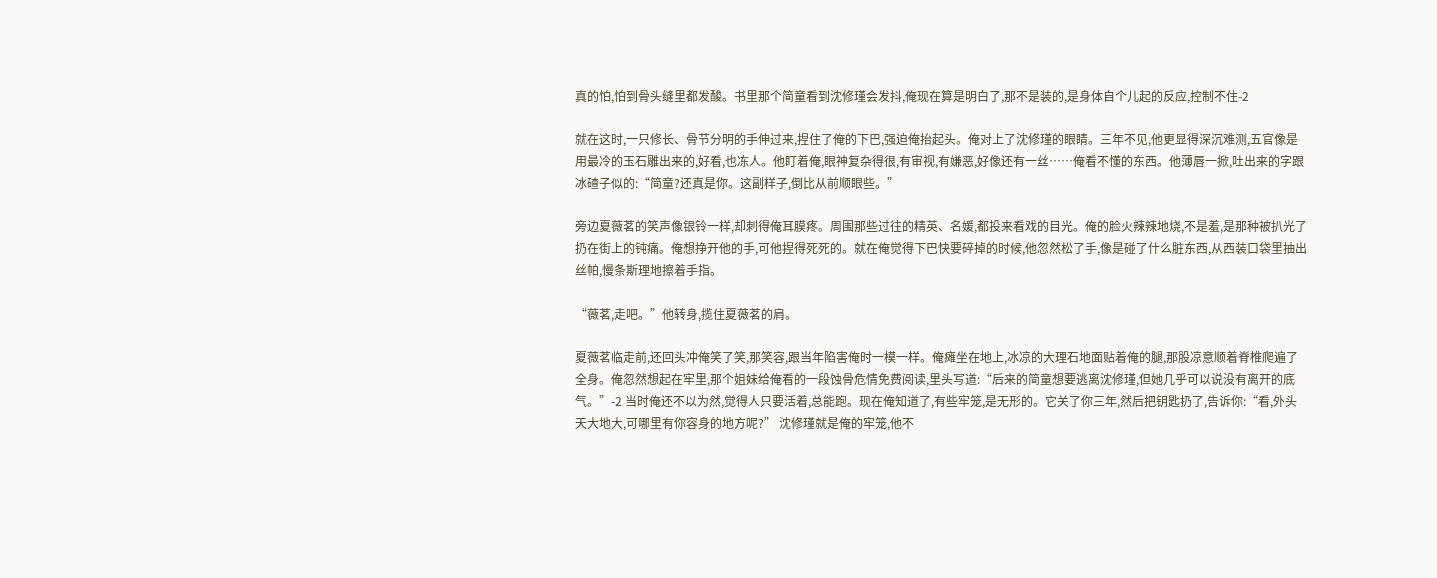真的怕,怕到骨头缝里都发酸。书里那个简童看到沈修瑾会发抖,俺现在算是明白了,那不是装的,是身体自个儿起的反应,控制不住-2

就在这时,一只修长、骨节分明的手伸过来,捏住了俺的下巴,强迫俺抬起头。俺对上了沈修瑾的眼睛。三年不见,他更显得深沉难测,五官像是用最冷的玉石雕出来的,好看,也冻人。他盯着俺,眼神复杂得很,有审视,有嫌恶,好像还有一丝……俺看不懂的东西。他薄唇一掀,吐出来的字跟冰碴子似的:“简童?还真是你。这副样子,倒比从前顺眼些。”

旁边夏薇茗的笑声像银铃一样,却刺得俺耳膜疼。周围那些过往的精英、名媛,都投来看戏的目光。俺的脸火辣辣地烧,不是羞,是那种被扒光了扔在街上的钝痛。俺想挣开他的手,可他捏得死死的。就在俺觉得下巴快要碎掉的时候,他忽然松了手,像是碰了什么脏东西,从西装口袋里抽出丝帕,慢条斯理地擦着手指。

“薇茗,走吧。”他转身,揽住夏薇茗的肩。

夏薇茗临走前,还回头冲俺笑了笑,那笑容,跟当年陷害俺时一模一样。俺瘫坐在地上,冰凉的大理石地面贴着俺的腿,那股凉意顺着脊椎爬遍了全身。俺忽然想起在牢里,那个姐妹给俺看的一段蚀骨危情免费阅读,里头写道:“后来的简童想要逃离沈修瑾,但她几乎可以说没有离开的底气。”-2 当时俺还不以为然,觉得人只要活着,总能跑。现在俺知道了,有些牢笼,是无形的。它关了你三年,然后把钥匙扔了,告诉你:“看,外头天大地大,可哪里有你容身的地方呢?” 沈修瑾就是俺的牢笼,他不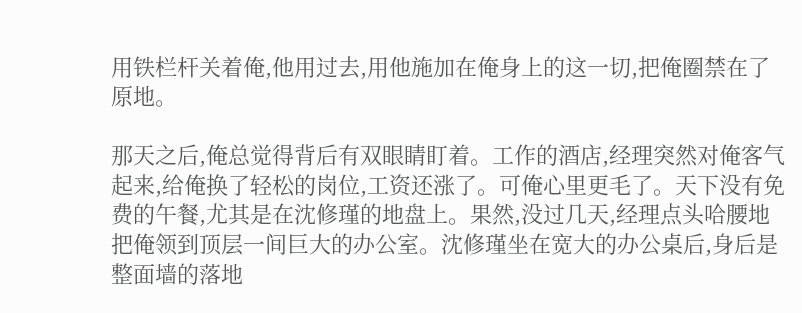用铁栏杆关着俺,他用过去,用他施加在俺身上的这一切,把俺圈禁在了原地。

那天之后,俺总觉得背后有双眼睛盯着。工作的酒店,经理突然对俺客气起来,给俺换了轻松的岗位,工资还涨了。可俺心里更毛了。天下没有免费的午餐,尤其是在沈修瑾的地盘上。果然,没过几天,经理点头哈腰地把俺领到顶层一间巨大的办公室。沈修瑾坐在宽大的办公桌后,身后是整面墙的落地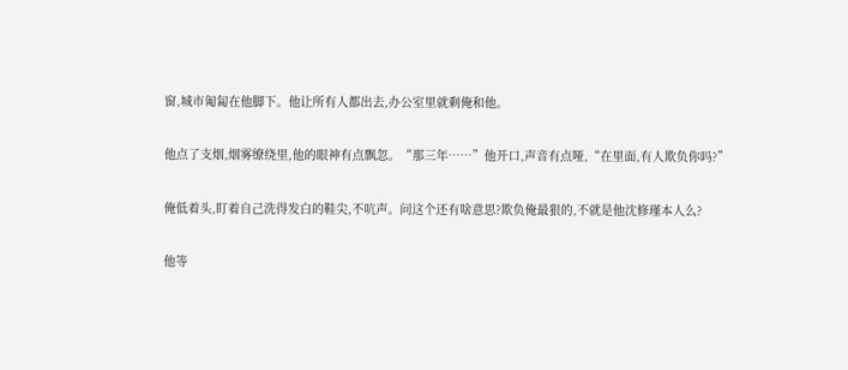窗,城市匍匐在他脚下。他让所有人都出去,办公室里就剩俺和他。

他点了支烟,烟雾缭绕里,他的眼神有点飘忽。“那三年……”他开口,声音有点哑,“在里面,有人欺负你吗?”

俺低着头,盯着自己洗得发白的鞋尖,不吭声。问这个还有啥意思?欺负俺最狠的,不就是他沈修瑾本人么?

他等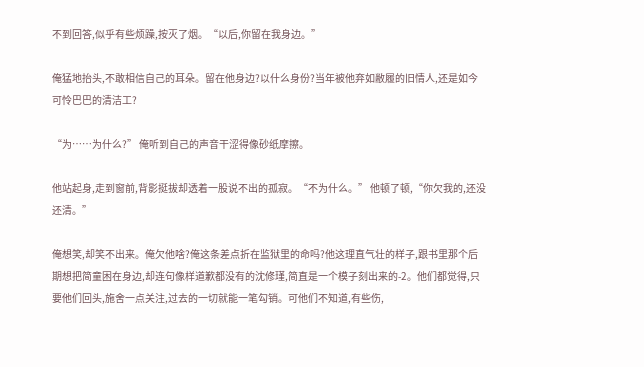不到回答,似乎有些烦躁,按灭了烟。“以后,你留在我身边。”

俺猛地抬头,不敢相信自己的耳朵。留在他身边?以什么身份?当年被他弃如敝履的旧情人,还是如今可怜巴巴的清洁工?

“为……为什么?” 俺听到自己的声音干涩得像砂纸摩擦。

他站起身,走到窗前,背影挺拔却透着一股说不出的孤寂。“不为什么。” 他顿了顿,“你欠我的,还没还清。”

俺想笑,却笑不出来。俺欠他啥?俺这条差点折在监狱里的命吗?他这理直气壮的样子,跟书里那个后期想把简童困在身边,却连句像样道歉都没有的沈修瑾,简直是一个模子刻出来的-2。他们都觉得,只要他们回头,施舍一点关注,过去的一切就能一笔勾销。可他们不知道,有些伤,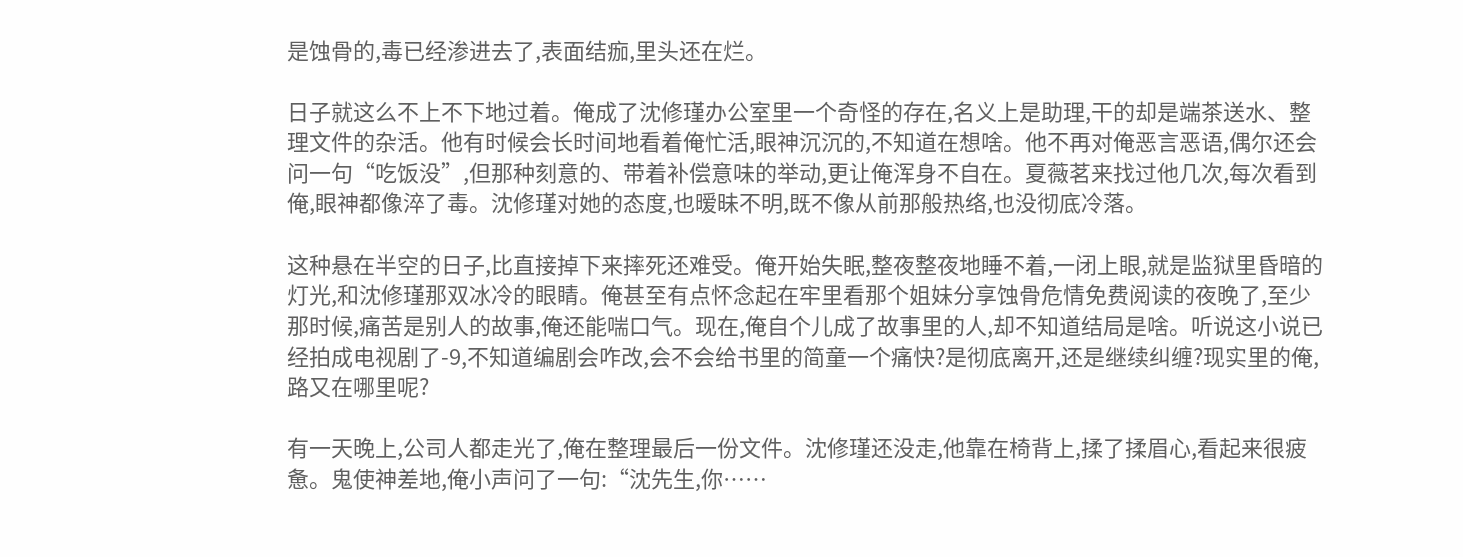是蚀骨的,毒已经渗进去了,表面结痂,里头还在烂。

日子就这么不上不下地过着。俺成了沈修瑾办公室里一个奇怪的存在,名义上是助理,干的却是端茶送水、整理文件的杂活。他有时候会长时间地看着俺忙活,眼神沉沉的,不知道在想啥。他不再对俺恶言恶语,偶尔还会问一句“吃饭没”,但那种刻意的、带着补偿意味的举动,更让俺浑身不自在。夏薇茗来找过他几次,每次看到俺,眼神都像淬了毒。沈修瑾对她的态度,也暧昧不明,既不像从前那般热络,也没彻底冷落。

这种悬在半空的日子,比直接掉下来摔死还难受。俺开始失眠,整夜整夜地睡不着,一闭上眼,就是监狱里昏暗的灯光,和沈修瑾那双冰冷的眼睛。俺甚至有点怀念起在牢里看那个姐妹分享蚀骨危情免费阅读的夜晚了,至少那时候,痛苦是别人的故事,俺还能喘口气。现在,俺自个儿成了故事里的人,却不知道结局是啥。听说这小说已经拍成电视剧了-9,不知道编剧会咋改,会不会给书里的简童一个痛快?是彻底离开,还是继续纠缠?现实里的俺,路又在哪里呢?

有一天晚上,公司人都走光了,俺在整理最后一份文件。沈修瑾还没走,他靠在椅背上,揉了揉眉心,看起来很疲惫。鬼使神差地,俺小声问了一句:“沈先生,你……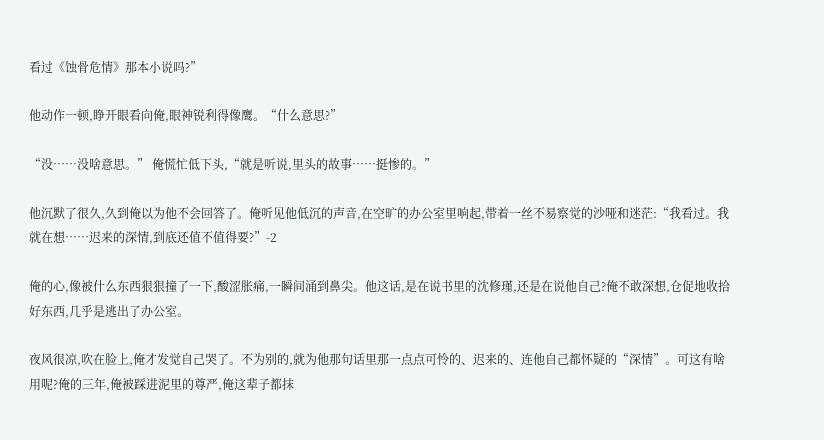看过《蚀骨危情》那本小说吗?”

他动作一顿,睁开眼看向俺,眼神锐利得像鹰。“什么意思?”

“没……没啥意思。” 俺慌忙低下头,“就是听说,里头的故事……挺惨的。”

他沉默了很久,久到俺以为他不会回答了。俺听见他低沉的声音,在空旷的办公室里响起,带着一丝不易察觉的沙哑和迷茫:“我看过。我就在想……迟来的深情,到底还值不值得要?”-2

俺的心,像被什么东西狠狠撞了一下,酸涩胀痛,一瞬间涌到鼻尖。他这话,是在说书里的沈修瑾,还是在说他自己?俺不敢深想,仓促地收拾好东西,几乎是逃出了办公室。

夜风很凉,吹在脸上,俺才发觉自己哭了。不为别的,就为他那句话里那一点点可怜的、迟来的、连他自己都怀疑的“深情”。可这有啥用呢?俺的三年,俺被踩进泥里的尊严,俺这辈子都抹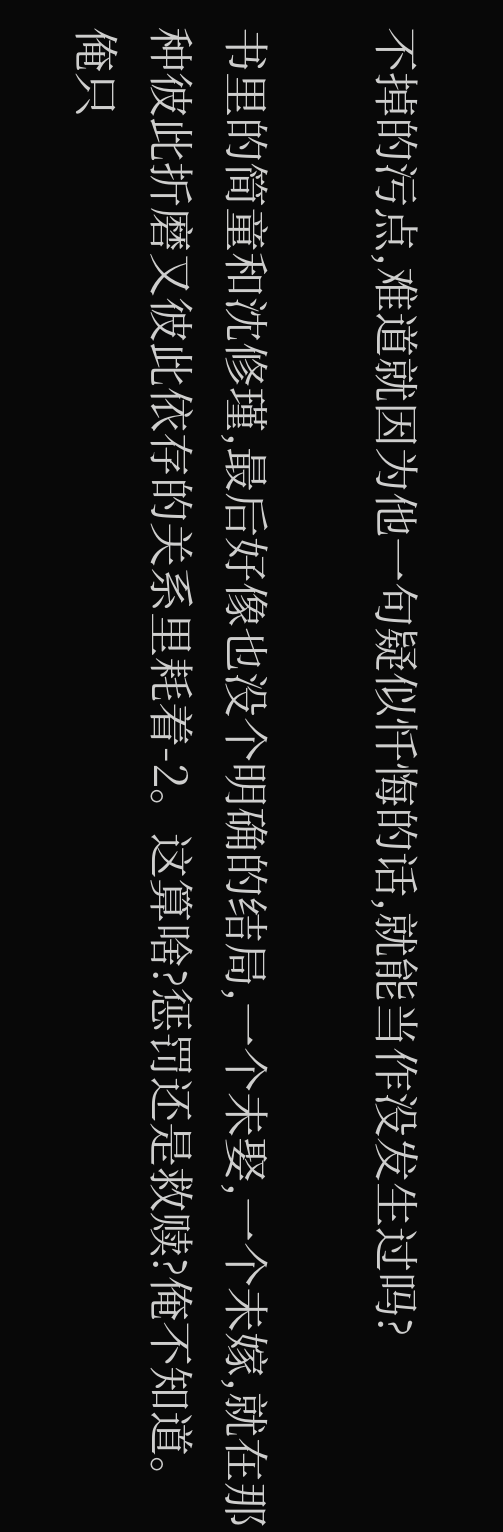不掉的污点,难道就因为他一句疑似忏悔的话,就能当作没发生过吗?

书里的简童和沈修瑾,最后好像也没个明确的结局,一个未娶,一个未嫁,就在那种彼此折磨又彼此依存的关系里耗着-2。这算啥?惩罚还是救赎?俺不知道。俺只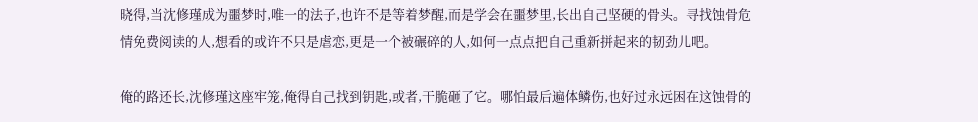晓得,当沈修瑾成为噩梦时,唯一的法子,也许不是等着梦醒,而是学会在噩梦里,长出自己坚硬的骨头。寻找蚀骨危情免费阅读的人,想看的或许不只是虐恋,更是一个被碾碎的人,如何一点点把自己重新拼起来的韧劲儿吧。

俺的路还长,沈修瑾这座牢笼,俺得自己找到钥匙,或者,干脆砸了它。哪怕最后遍体鳞伤,也好过永远困在这蚀骨的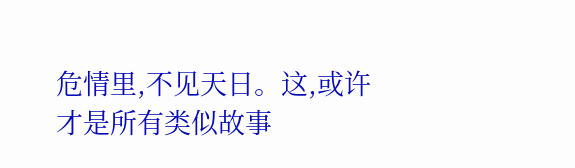危情里,不见天日。这,或许才是所有类似故事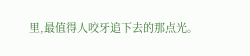里,最值得人咬牙追下去的那点光。